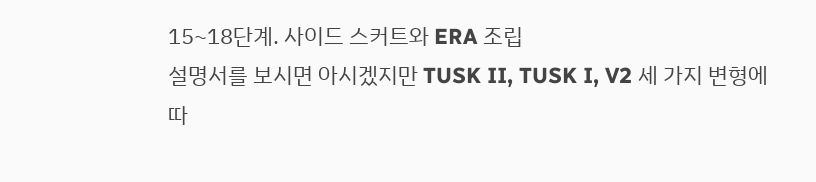15~18단계. 사이드 스커트와 ERA 조립
설명서를 보시면 아시겠지만 TUSK II, TUSK I, V2 세 가지 변형에 따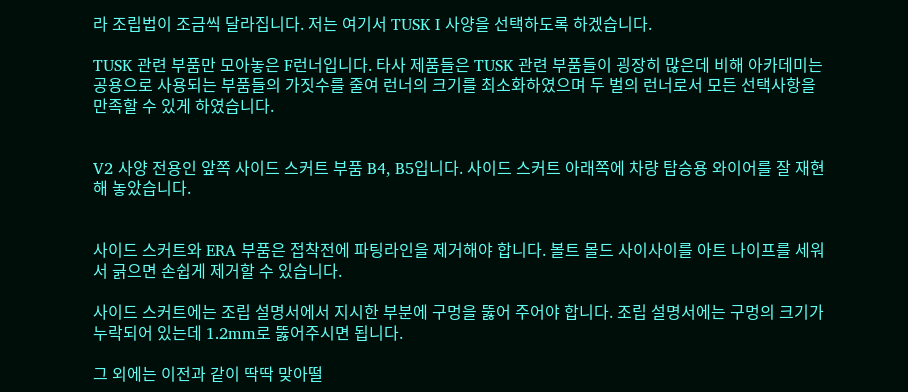라 조립법이 조금씩 달라집니다. 저는 여기서 TUSK I 사양을 선택하도록 하겠습니다.

TUSK 관련 부품만 모아놓은 F런너입니다. 타사 제품들은 TUSK 관련 부품들이 굉장히 많은데 비해 아카데미는 공용으로 사용되는 부품들의 가짓수를 줄여 런너의 크기를 최소화하였으며 두 벌의 런너로서 모든 선택사항을 만족할 수 있게 하였습니다.


V2 사양 전용인 앞쪽 사이드 스커트 부품 B4, B5입니다. 사이드 스커트 아래쪽에 차량 탑승용 와이어를 잘 재현해 놓았습니다.


사이드 스커트와 ERA 부품은 접착전에 파팅라인을 제거해야 합니다. 볼트 몰드 사이사이를 아트 나이프를 세워서 긁으면 손쉽게 제거할 수 있습니다.

사이드 스커트에는 조립 설명서에서 지시한 부분에 구멍을 뚫어 주어야 합니다. 조립 설명서에는 구멍의 크기가 누락되어 있는데 1.2mm로 뚫어주시면 됩니다.

그 외에는 이전과 같이 딱딱 맞아떨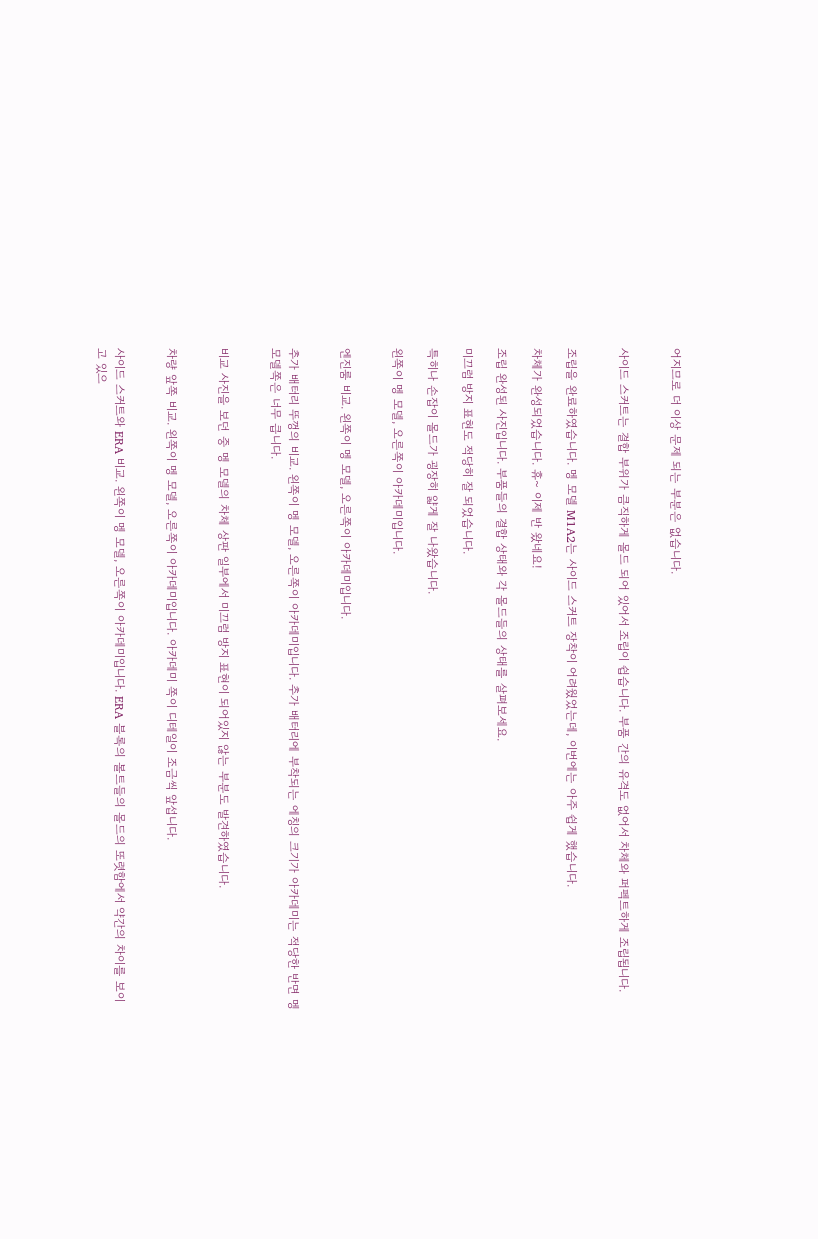어지므로 더 이상 문제 되는 부분은 없습니다.


사이드 스커트는 결합 부위가 큼직하게 몰드 되어 있어서 조립이 쉽습니다. 부품 간의 유격도 없어서 차체와 퍼펙트하게 조립됩니다.


조립을 완료하였습니다. 멩 모델 M1A2는 사이드 스커트 장착이 어려웠었는데, 이번에는 아주 쉽게 했습니다.

차체가 완성되었습니다. 휴~ 이제 반 왔네요!

조립 완성된 사진입니다. 부품들의 결합 상태와 각 몰드들의 상태를 살펴보세요.

미끄럼 방지 표현도 적당히 잘 되었습니다.

특히나 손잡이 몰드가 굉장히 얇게 잘 나왔습니다.

왼쪽이 멩 모델, 오른쪽이 아카데미입니다.


엔진룸 비교. 왼쪽이 멩 모델, 오른쪽이 아카데미입니다.


추가 배터리 뚜껑의 비교. 왼쪽이 멩 모델, 오른쪽이 아카데미입니다. 추가 배터리에 부착되는 에칭의 크기가 아카데미는 적당한 반면 멩 모델쪽은 너무 큽니다.


비교 사진을 보던 중 멩 모델의 차체 상판 일부에서 미끄럼 방지 표현이 되어있지 않는 부분도 발견하였습니다.


차량 앞쪽 비교. 왼쪽이 멩 모델, 오른쪽이 아카데미입니다. 아카데미 쪽이 디테일이 조금씩 앞섭니다.


사이드 스커트와 ERA 비교. 왼쪽이 멩 모델, 오른쪽이 아카데미입니다. ERA 블록의 볼트들의 몰드의 또렷함에서 약간의 차이를 보이고 있으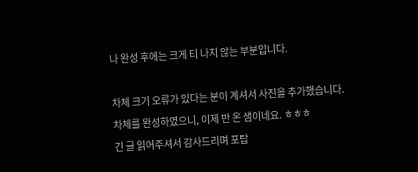나 완성 후에는 크게 티 나지 않는 부분입니다.

차체 크기 오류가 있다는 분이 계셔서 사진을 추가했습니다.
차체를 완성하였으니, 이제 반 온 샘이네요. ㅎㅎㅎ
긴 글 읽어주셔서 감사드리며 포탑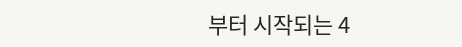부터 시작되는 4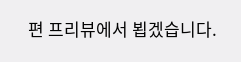편 프리뷰에서 뵙겠습니다.